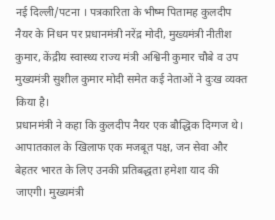नई दिल्ली/पटना । पत्रकारिता के भीष्म पितामह कुलदीप नैयर के निधन पर प्रधानमंत्री नरेंद्र मोदी, मुख्यमंत्री नीतीश कुमार, केंद्रीय स्वास्थ्य राज्य मंत्री अश्विनी कुमार चौबे व उप मुख्यमंत्री सुशील कुमार मोदी समेत कई नेताओं ने दुःख व्यक्त किया है।
प्रधानमंत्री ने कहा कि कुलदीप नैयर एक बौद्धिक दिग्गज थे। आपातकाल के खिलाफ एक मजबूत पक्ष, जन सेवा और बेहतर भारत के लिए उनकी प्रतिबद्धता हमेशा याद की जाएगी। मुख्यमंत्री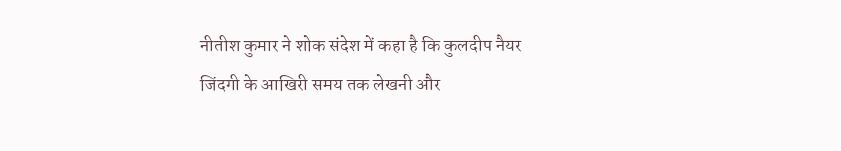नीतीश कुमार ने शोक संदेश में कहा है कि कुलदीप नैयर जिंदगी के आखिरी समय तक लेखनी और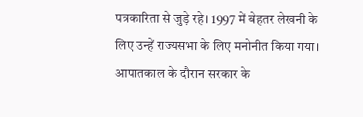पत्रकारिता से जुड़े रहे। 1997 में बेहतर लेखनी के लिए उन्हें राज्यसभा के लिए मनोनीत किया गया। आपातकाल के दौरान सरकार के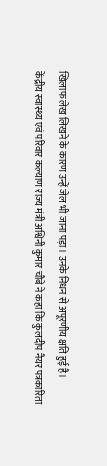खिलाफ लेख लिखने के कारण उन्हें जेल भी जाना पड़ा। उनके निधन से अपूरणीय क्षति हुई है।
केंद्रीय स्वास्थ्य एवं परिवार कल्याण राज्य मंत्री अश्विनी कुमार चौबे ने कहा कि कुलदीप नैयर पत्रकारिता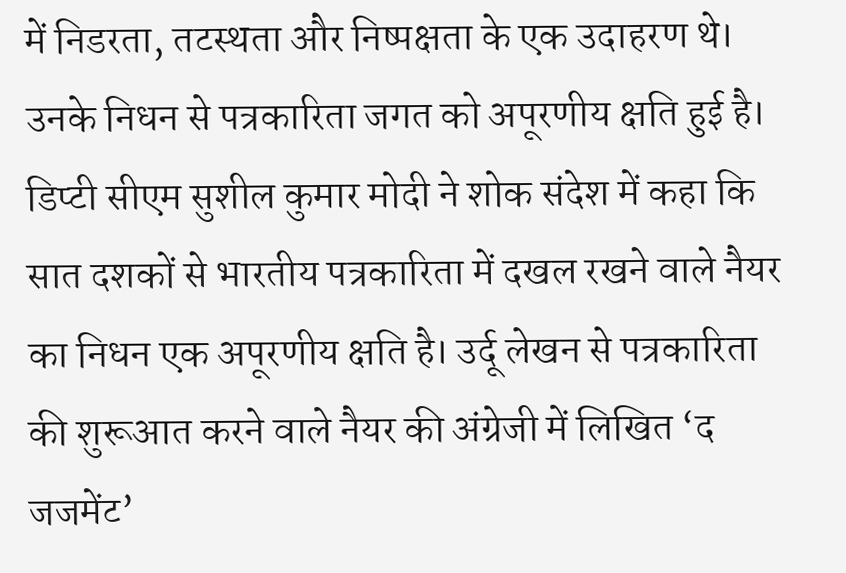में निडरता, तटस्थता और निष्पक्षता के एक उदाहरण थे। उनके निधन से पत्रकारिता जगत को अपूरणीय क्षति हुई है। डिप्टी सीएम सुशील कुमार मोदी ने शोक संदेश में कहा कि सात दशकों से भारतीय पत्रकारिता में दखल रखने वाले नैयर का निधन एक अपूरणीय क्षति है। उर्दू लेखन से पत्रकारिता की शुरूआत करने वाले नैयर की अंग्रेजी में लिखित ‘द जजमेंट’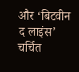और ‘बिटवीन द लाइंस’ चर्चित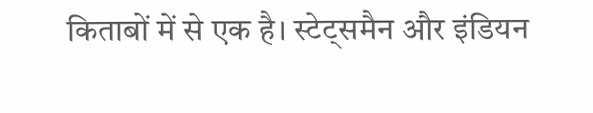किताबों में से एक है। स्टेट्समैन और इंडियन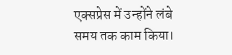एक्सप्रेस में उन्होंने लंबे समय तक काम किया।